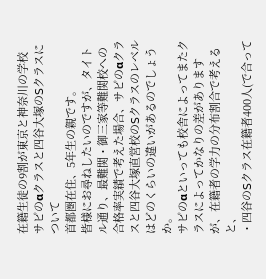在籍生徒の9割が東京と神奈川の学校
サピのαクラスと四谷大塚のSクラスについて
首都圏在住、5年生の親です。
皆様にお尋ねしたいのですが、タイトル通り、最難関・御三家等難関校への合格率実績で考えた場合、サピのαクラスと四谷大塚直営校のSクラスのレベルはどのくらいの違いがあるのでしょうか。
サピのαといっても校舎によってまたクラスによってかなりの差がありますが、在籍者の学力の分布割合で考えると、
・四谷のSクラス在籍者400人(で合って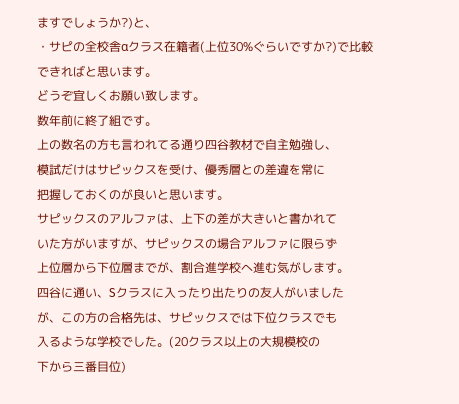ますでしょうか?)と、
・サピの全校舎αクラス在籍者(上位30%ぐらいですか?)で比較できればと思います。
どうぞ宜しくお願い致します。
数年前に終了組です。
上の数名の方も言われてる通り四谷教材で自主勉強し、
模試だけはサピックスを受け、優秀層との差違を常に
把握しておくのが良いと思います。
サピックスのアルファは、上下の差が大きいと書かれて
いた方がいますが、サピックスの場合アルファに限らず
上位層から下位層までが、割合進学校へ進む気がします。
四谷に通い、Sクラスに入ったり出たりの友人がいました
が、この方の合格先は、サピックスでは下位クラスでも
入るような学校でした。(20クラス以上の大規模校の
下から三番目位)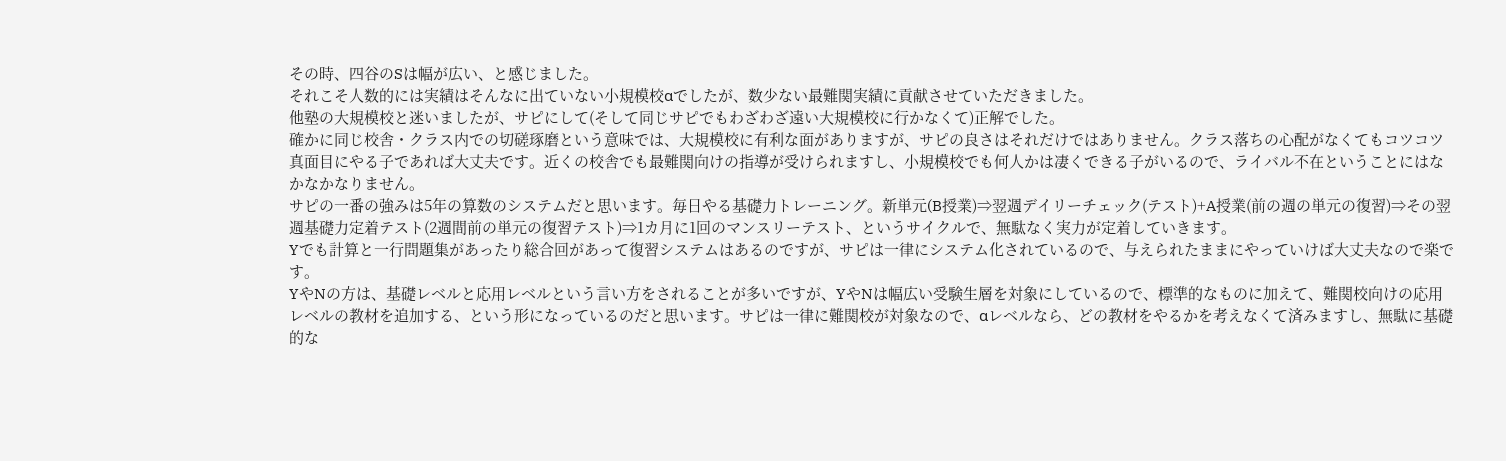その時、四谷のSは幅が広い、と感じました。
それこそ人数的には実績はそんなに出ていない小規模校αでしたが、数少ない最難関実績に貢献させていただきました。
他塾の大規模校と迷いましたが、サピにして(そして同じサピでもわざわざ遠い大規模校に行かなくて)正解でした。
確かに同じ校舎・クラス内での切磋琢磨という意味では、大規模校に有利な面がありますが、サピの良さはそれだけではありません。クラス落ちの心配がなくてもコツコツ真面目にやる子であれば大丈夫です。近くの校舎でも最難関向けの指導が受けられますし、小規模校でも何人かは凄くできる子がいるので、ライバル不在ということにはなかなかなりません。
サピの一番の強みは5年の算数のシステムだと思います。毎日やる基礎力トレーニング。新単元(B授業)⇒翌週デイリーチェック(テスト)+A授業(前の週の単元の復習)⇒その翌週基礎力定着テスト(2週間前の単元の復習テスト)⇒1カ月に1回のマンスリーテスト、というサイクルで、無駄なく実力が定着していきます。
Yでも計算と一行問題集があったり総合回があって復習システムはあるのですが、サピは一律にシステム化されているので、与えられたままにやっていけば大丈夫なので楽です。
YやNの方は、基礎レベルと応用レベルという言い方をされることが多いですが、YやNは幅広い受験生層を対象にしているので、標準的なものに加えて、難関校向けの応用レベルの教材を追加する、という形になっているのだと思います。サピは一律に難関校が対象なので、αレベルなら、どの教材をやるかを考えなくて済みますし、無駄に基礎的な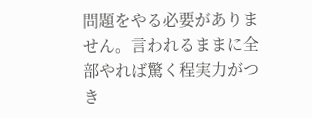問題をやる必要がありません。言われるままに全部やれば驚く程実力がつき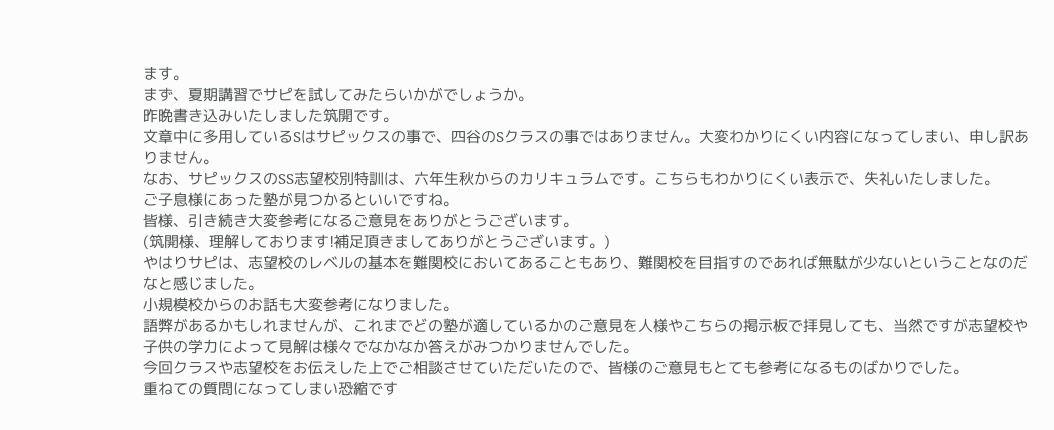ます。
まず、夏期講習でサピを試してみたらいかがでしょうか。
昨晩書き込みいたしました筑開です。
文章中に多用しているSはサピックスの事で、四谷のSクラスの事ではありません。大変わかりにくい内容になってしまい、申し訳ありません。
なお、サピックスのSS志望校別特訓は、六年生秋からのカリキュラムです。こちらもわかりにくい表示で、失礼いたしました。
ご子息様にあった塾が見つかるといいですね。
皆様、引き続き大変参考になるご意見をありがとうございます。
(筑開様、理解しております!補足頂きましてありがとうございます。)
やはりサピは、志望校のレベルの基本を難関校においてあることもあり、難関校を目指すのであれば無駄が少ないということなのだなと感じました。
小規模校からのお話も大変参考になりました。
語弊があるかもしれませんが、これまでどの塾が適しているかのご意見を人様やこちらの掲示板で拝見しても、当然ですが志望校や子供の学力によって見解は様々でなかなか答えがみつかりませんでした。
今回クラスや志望校をお伝えした上でご相談させていただいたので、皆様のご意見もとても参考になるものばかりでした。
重ねての質問になってしまい恐縮です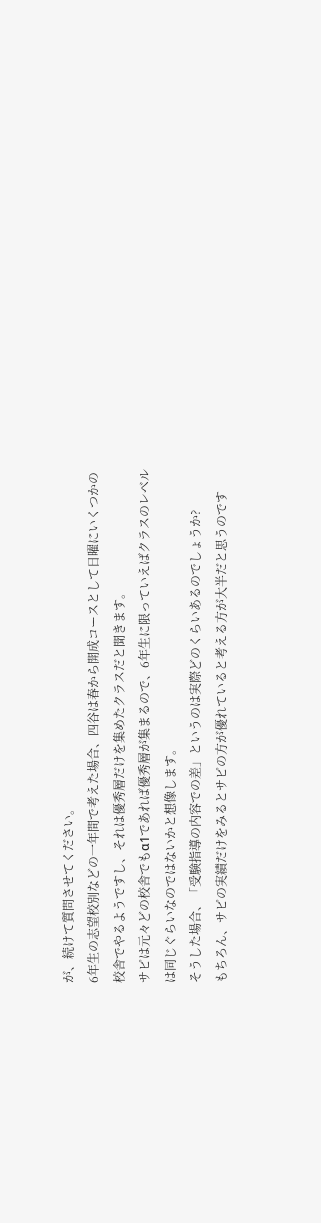が、続けて質問させてください。
6年生の志望校別などの一年間で考えた場合、四谷は春から開成コースとして日曜にいくつかの校舎でやるようですし、それは優秀層だけを集めたクラスだと聞きます。
サピは元々どの校舎でもα1であれば優秀層が集まるので、6年生に限っていえばクラスのレベルは同じぐらいなのではないかと想像します。
そうした場合、「受験指導の内容での差」というのは実際どのくらいあるのでしょうか?
もちろん、サピの実績だけをみるとサピの方が優れていると考える方が大半だと思うのです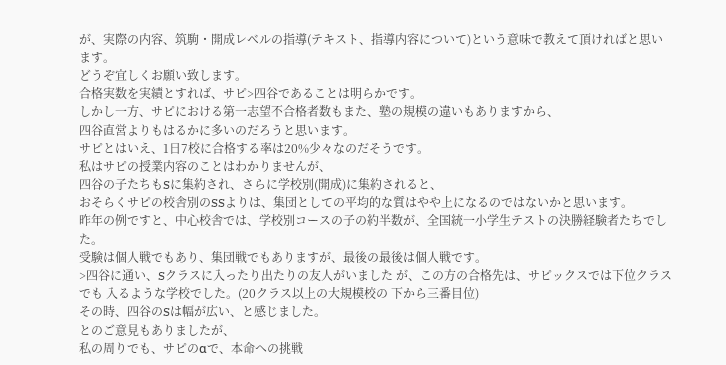が、実際の内容、筑駒・開成レベルの指導(テキスト、指導内容について)という意味で教えて頂ければと思います。
どうぞ宜しくお願い致します。
合格実数を実績とすれば、サピ>四谷であることは明らかです。
しかし一方、サピにおける第一志望不合格者数もまた、塾の規模の違いもありますから、
四谷直営よりもはるかに多いのだろうと思います。
サピとはいえ、1日7校に合格する率は20%少々なのだそうです。
私はサピの授業内容のことはわかりませんが、
四谷の子たちもSに集約され、さらに学校別(開成)に集約されると、
おそらくサピの校舎別のSSよりは、集団としての平均的な質はやや上になるのではないかと思います。
昨年の例ですと、中心校舎では、学校別コースの子の約半数が、全国統一小学生テストの決勝経験者たちでした。
受験は個人戦でもあり、集団戦でもありますが、最後の最後は個人戦です。
>四谷に通い、Sクラスに入ったり出たりの友人がいました が、この方の合格先は、サピックスでは下位クラスでも 入るような学校でした。(20クラス以上の大規模校の 下から三番目位)
その時、四谷のSは幅が広い、と感じました。
とのご意見もありましたが、
私の周りでも、サピのαで、本命への挑戦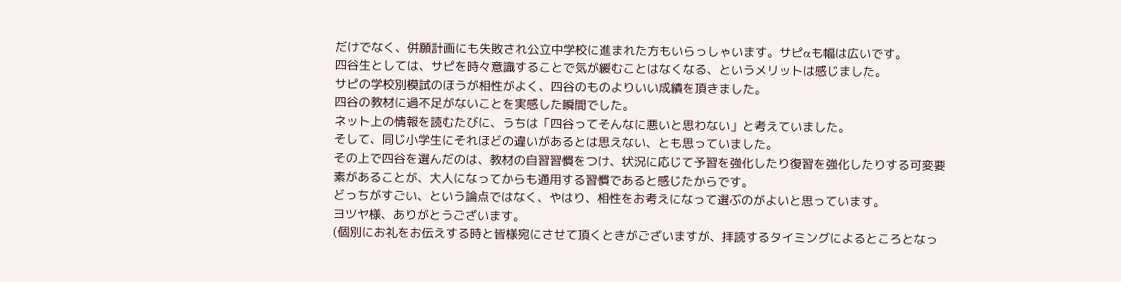だけでなく、併願計画にも失敗され公立中学校に進まれた方もいらっしゃいます。サピαも幅は広いです。
四谷生としては、サピを時々意識することで気が緩むことはなくなる、というメリットは感じました。
サピの学校別模試のほうが相性がよく、四谷のものよりいい成績を頂きました。
四谷の教材に過不足がないことを実感した瞬間でした。
ネット上の情報を読むたびに、うちは「四谷ってそんなに悪いと思わない」と考えていました。
そして、同じ小学生にそれほどの違いがあるとは思えない、とも思っていました。
その上で四谷を選んだのは、教材の自習習慣をつけ、状況に応じて予習を強化したり復習を強化したりする可変要素があることが、大人になってからも通用する習慣であると感じたからです。
どっちがすごい、という論点ではなく、やはり、相性をお考えになって選ぶのがよいと思っています。
ヨツヤ様、ありがとうございます。
(個別にお礼をお伝えする時と皆様宛にさせて頂くときがございますが、拝読するタイミングによるところとなっ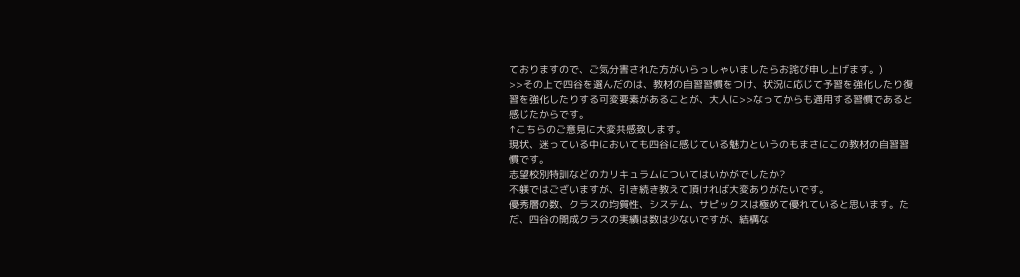ておりますので、ご気分害された方がいらっしゃいましたらお詫び申し上げます。)
>>その上で四谷を選んだのは、教材の自習習慣をつけ、状況に応じて予習を強化したり復習を強化したりする可変要素があることが、大人に>>なってからも通用する習慣であると感じたからです。
↑こちらのご意見に大変共感致します。
現状、迷っている中においても四谷に感じている魅力というのもまさにこの教材の自習習慣です。
志望校別特訓などのカリキュラムについてはいかがでしたか?
不躾ではございますが、引き続き教えて頂ければ大変ありがたいです。
優秀層の数、クラスの均質性、システム、サピックスは極めて優れていると思います。ただ、四谷の開成クラスの実績は数は少ないですが、結構な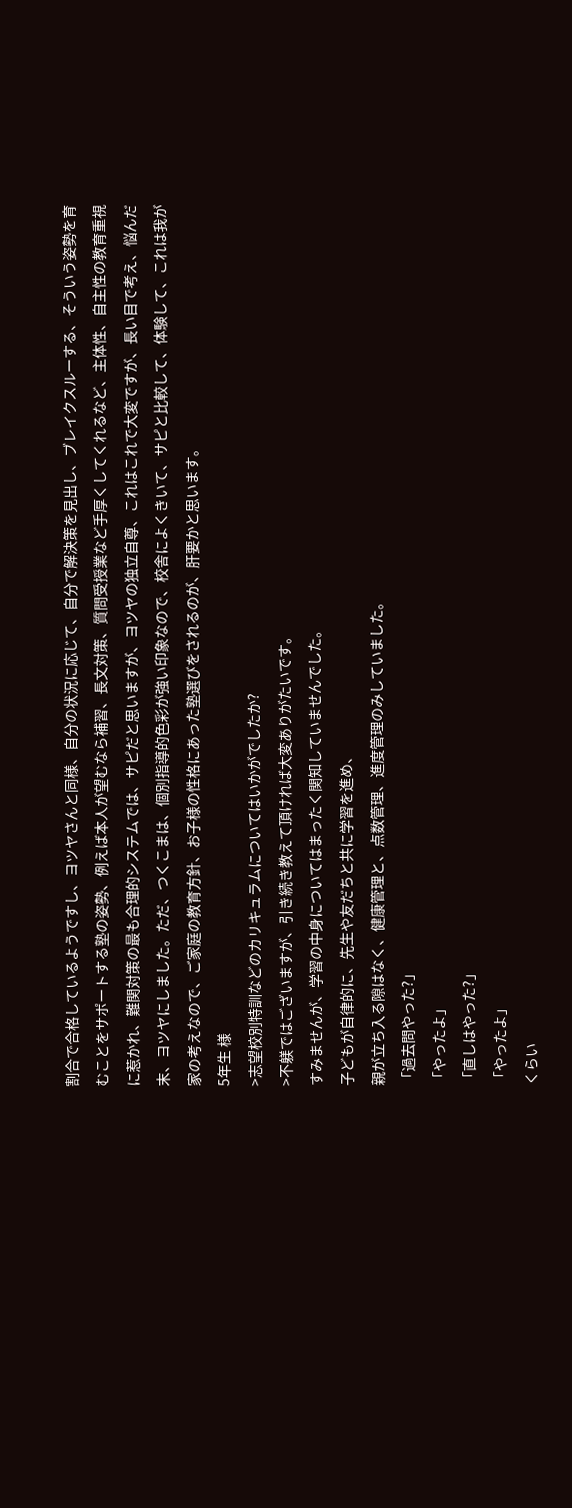割合で合格しているようですし、ヨツヤさんと同様、自分の状況に応じて、自分で解決策を見出し、ブレイクスルーする、そういう姿勢を育むことをサポートする塾の姿勢、例えば本人が望むなら補習、長文対策、質問受授業など手厚くしてくれるなど、主体性、自主性の教育重視に惹かれ、難関対策の最も合理的システムでは、サピだと思いますが、ヨツヤの独立自尊、これはこれで大変ですが、長い目で考え、悩んだ末、ヨツヤにしました。ただ、つくこまは、個別指導的色彩が強い印象なので、校舎によくきいて、サピと比較して、体験して、これは我が家の考えなので、ご家庭の教育方針、お子様の性格にあった塾選びをされるのが、肝要かと思います。
5年生 様
>志望校別特訓などのカリキュラムについてはいかがでしたか?
>不躾ではございますが、引き続き教えて頂ければ大変ありがたいです。
すみませんが、学習の中身についてはまったく関知していませんでした。
子どもが自律的に、先生や友だちと共に学習を進め、
親が立ち入る隙はなく、健康管理と、点数管理、進度管理のみしていました。
「過去問やった?」
「やったよ」
「直しはやった?」
「やったよ」
くらい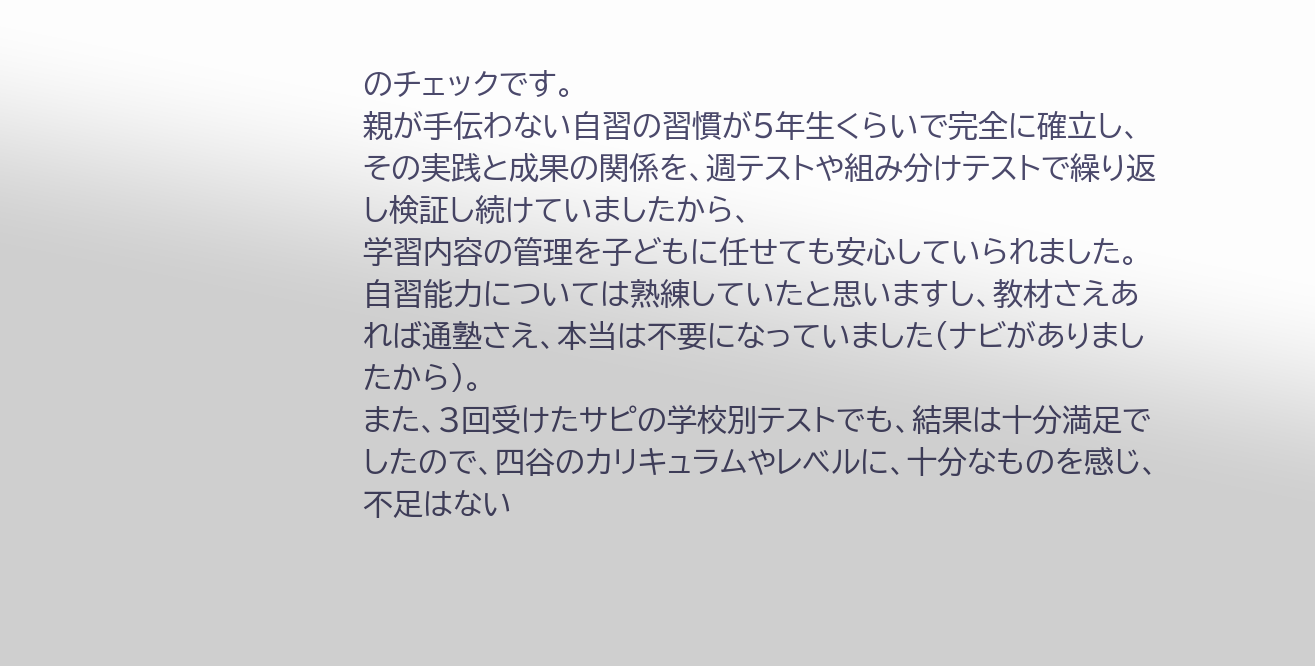のチェックです。
親が手伝わない自習の習慣が5年生くらいで完全に確立し、
その実践と成果の関係を、週テストや組み分けテストで繰り返し検証し続けていましたから、
学習内容の管理を子どもに任せても安心していられました。
自習能力については熟練していたと思いますし、教材さえあれば通塾さえ、本当は不要になっていました(ナビがありましたから)。
また、3回受けたサピの学校別テストでも、結果は十分満足でしたので、四谷のカリキュラムやレベルに、十分なものを感じ、不足はない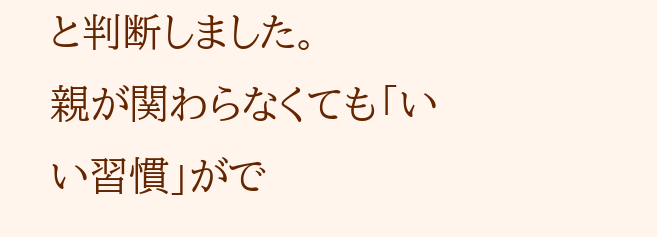と判断しました。
親が関わらなくても「いい習慣」がで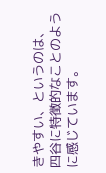きやすい、というのは、
四谷に特徴的なことのように感じています。